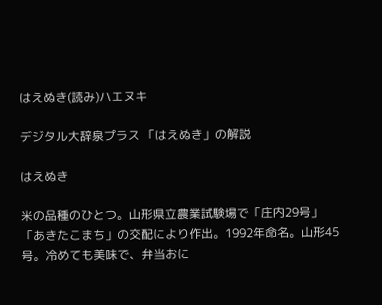はえぬき(読み)ハエヌキ

デジタル大辞泉プラス 「はえぬき」の解説

はえぬき

米の品種のひとつ。山形県立農業試験場で「庄内29号」「あきたこまち」の交配により作出。1992年命名。山形45号。冷めても美味で、弁当おに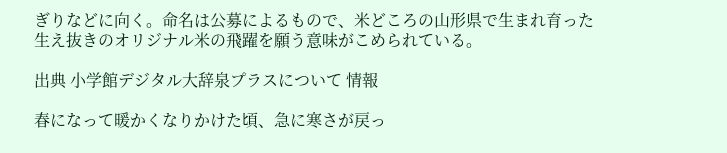ぎりなどに向く。命名は公募によるもので、米どころの山形県で生まれ育った生え抜きのオリジナル米の飛躍を願う意味がこめられている。

出典 小学館デジタル大辞泉プラスについて 情報

春になって暖かくなりかけた頃、急に寒さが戻っ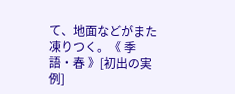て、地面などがまた凍りつく。《 季語・春 》[初出の実例]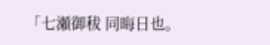「七瀬御秡 同晦日也。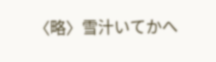〈略〉雪汁いてかへ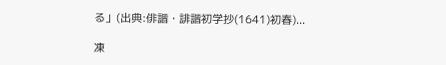る」(出典:俳諧・誹諧初学抄(1641)初春)...

凍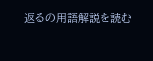返るの用語解説を読む